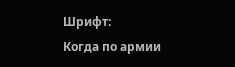Шрифт:
Когда по армии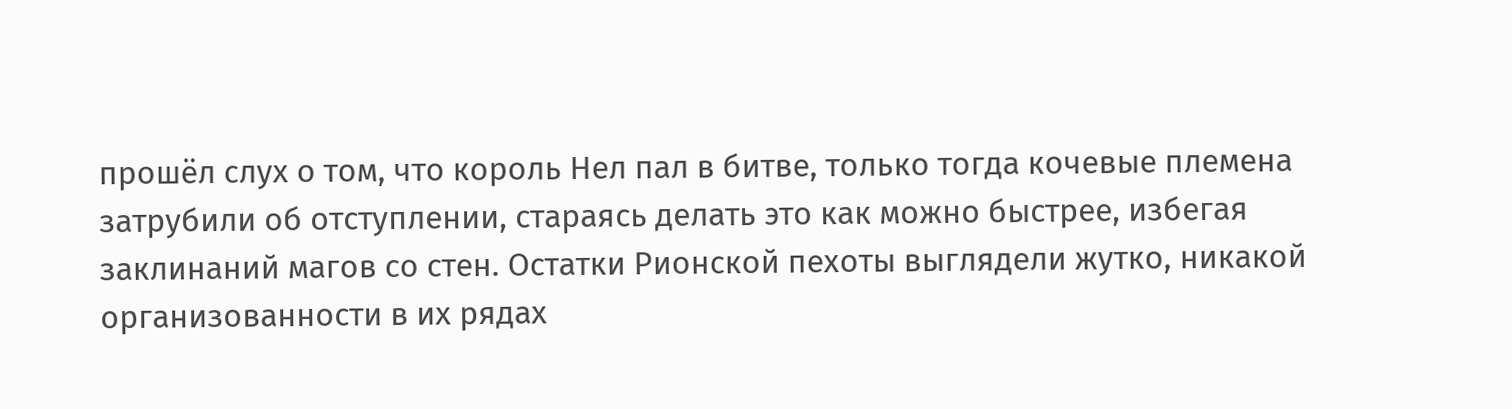прошёл слух о том, что король Нел пал в битве, только тогда кочевые племена затрубили об отступлении, стараясь делать это как можно быстрее, избегая заклинаний магов со стен. Остатки Рионской пехоты выглядели жутко, никакой организованности в их рядах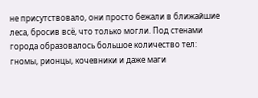не присутствовало, они просто бежали в ближайшие леса, бросив всё, что только могли. Под стенами города образовалось большое количество тел: гномы, рионцы, кочевники и даже маги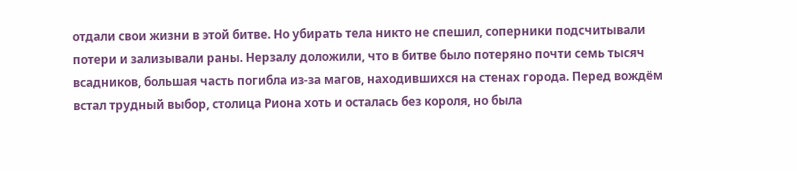отдали свои жизни в этой битве. Но убирать тела никто не спешил, соперники подсчитывали потери и зализывали раны. Нерзалу доложили, что в битве было потеряно почти семь тысяч всадников, большая часть погибла из-за магов, находившихся на стенах города. Перед вождём встал трудный выбор, столица Риона хоть и осталась без короля, но была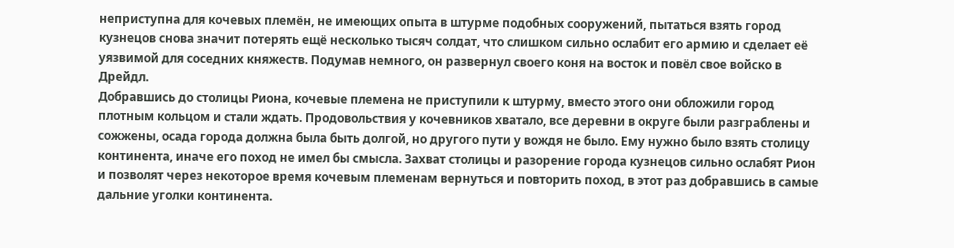неприступна для кочевых племён, не имеющих опыта в штурме подобных сооружений, пытаться взять город кузнецов снова значит потерять ещё несколько тысяч солдат, что слишком сильно ослабит его армию и сделает её уязвимой для соседних княжеств. Подумав немного, он развернул своего коня на восток и повёл свое войско в Дрейдл.
Добравшись до столицы Риона, кочевые племена не приступили к штурму, вместо этого они обложили город плотным кольцом и стали ждать. Продовольствия у кочевников хватало, все деревни в округе были разграблены и сожжены, осада города должна была быть долгой, но другого пути у вождя не было. Ему нужно было взять столицу континента, иначе его поход не имел бы смысла. Захват столицы и разорение города кузнецов сильно ослабят Рион и позволят через некоторое время кочевым племенам вернуться и повторить поход, в этот раз добравшись в самые дальние уголки континента.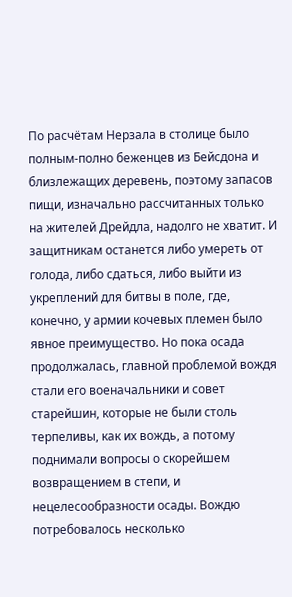По расчётам Нерзала в столице было полным-полно беженцев из Бейсдона и близлежащих деревень, поэтому запасов пищи, изначально рассчитанных только на жителей Дрейдла, надолго не хватит. И защитникам останется либо умереть от голода, либо сдаться, либо выйти из укреплений для битвы в поле, где, конечно, у армии кочевых племен было явное преимущество. Но пока осада продолжалась, главной проблемой вождя стали его военачальники и совет старейшин, которые не были столь терпеливы, как их вождь, а потому поднимали вопросы о скорейшем возвращением в степи, и нецелесообразности осады. Вождю потребовалось несколько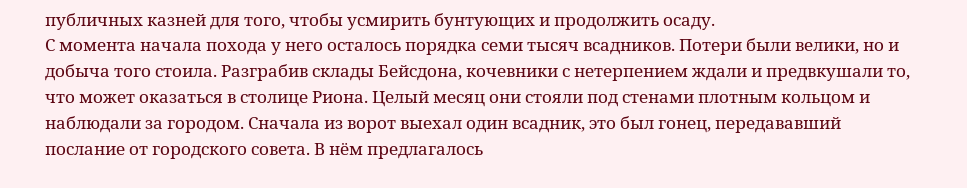публичных казней для того, чтобы усмирить бунтующих и продолжить осаду.
С момента начала похода у него осталось порядка семи тысяч всадников. Потери были велики, но и добыча того стоила. Разграбив склады Бейсдона, кочевники с нетерпением ждали и предвкушали то, что может оказаться в столице Риона. Целый месяц они стояли под стенами плотным кольцом и наблюдали за городом. Сначала из ворот выехал один всадник, это был гонец, передававший послание от городского совета. В нём предлагалось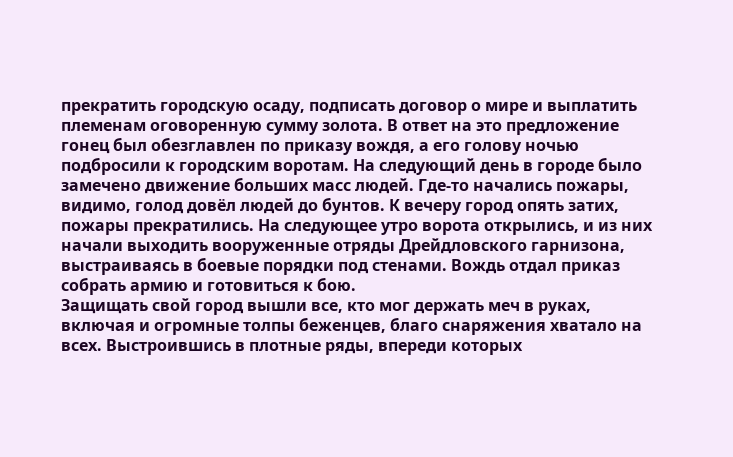прекратить городскую осаду, подписать договор о мире и выплатить племенам оговоренную сумму золота. В ответ на это предложение гонец был обезглавлен по приказу вождя, а его голову ночью подбросили к городским воротам. На следующий день в городе было замечено движение больших масс людей. Где-то начались пожары, видимо, голод довёл людей до бунтов. К вечеру город опять затих, пожары прекратились. На следующее утро ворота открылись, и из них начали выходить вооруженные отряды Дрейдловского гарнизона, выстраиваясь в боевые порядки под стенами. Вождь отдал приказ собрать армию и готовиться к бою.
Защищать свой город вышли все, кто мог держать меч в руках, включая и огромные толпы беженцев, благо снаряжения хватало на всех. Выстроившись в плотные ряды, впереди которых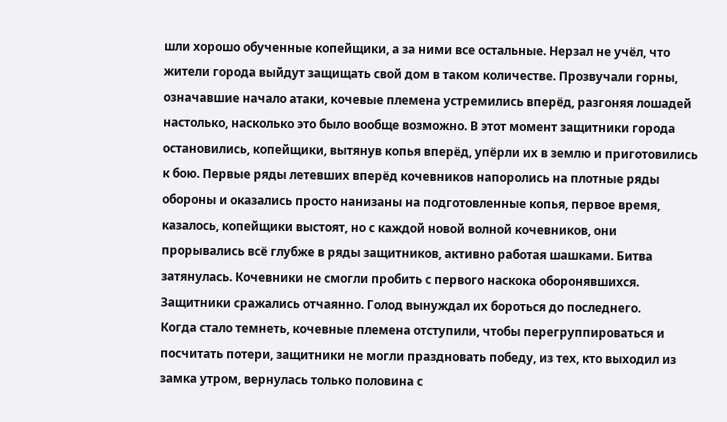шли хорошо обученные копейщики, а за ними все остальные. Нерзал не учёл, что жители города выйдут защищать свой дом в таком количестве. Прозвучали горны, означавшие начало атаки, кочевые племена устремились вперёд, разгоняя лошадей настолько, насколько это было вообще возможно. В этот момент защитники города остановились, копейщики, вытянув копья вперёд, упёрли их в землю и приготовились к бою. Первые ряды летевших вперёд кочевников напоролись на плотные ряды обороны и оказались просто нанизаны на подготовленные копья, первое время, казалось, копейщики выстоят, но с каждой новой волной кочевников, они прорывались всё глубже в ряды защитников, активно работая шашками. Битва затянулась. Кочевники не смогли пробить с первого наскока оборонявшихся. Защитники сражались отчаянно. Голод вынуждал их бороться до последнего.
Когда стало темнеть, кочевные племена отступили, чтобы перегруппироваться и посчитать потери, защитники не могли праздновать победу, из тех, кто выходил из замка утром, вернулась только половина с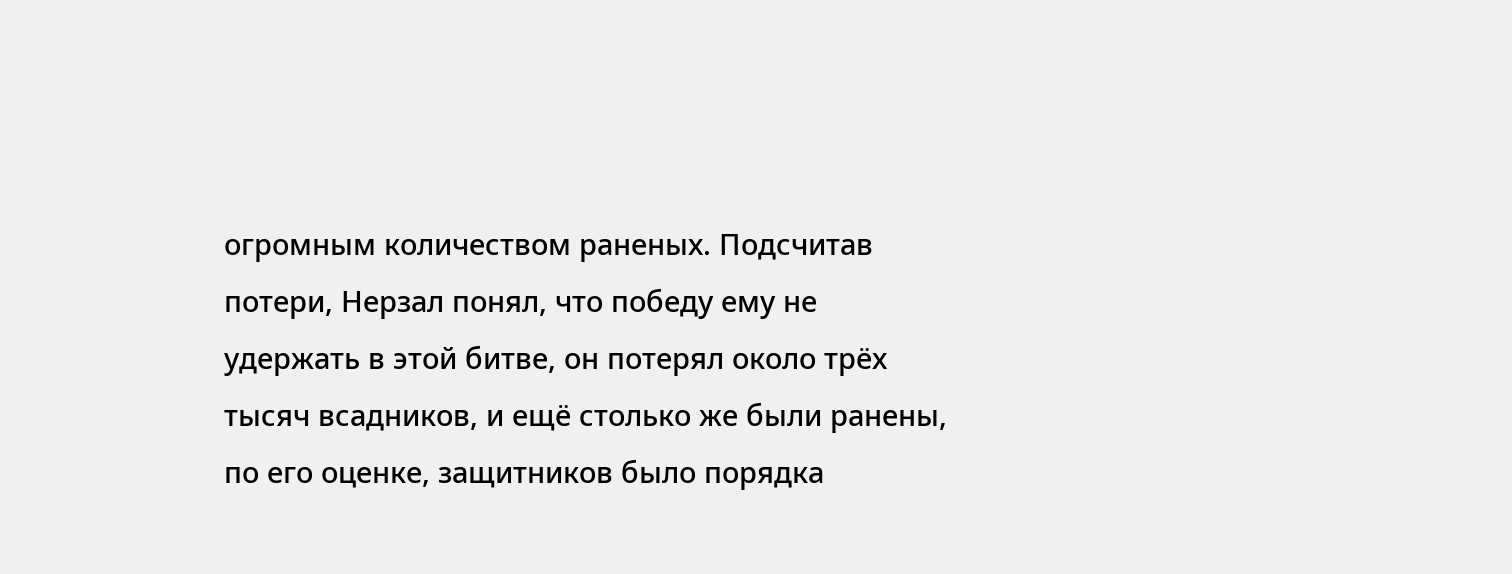огромным количеством раненых. Подсчитав потери, Нерзал понял, что победу ему не удержать в этой битве, он потерял около трёх тысяч всадников, и ещё столько же были ранены, по его оценке, защитников было порядка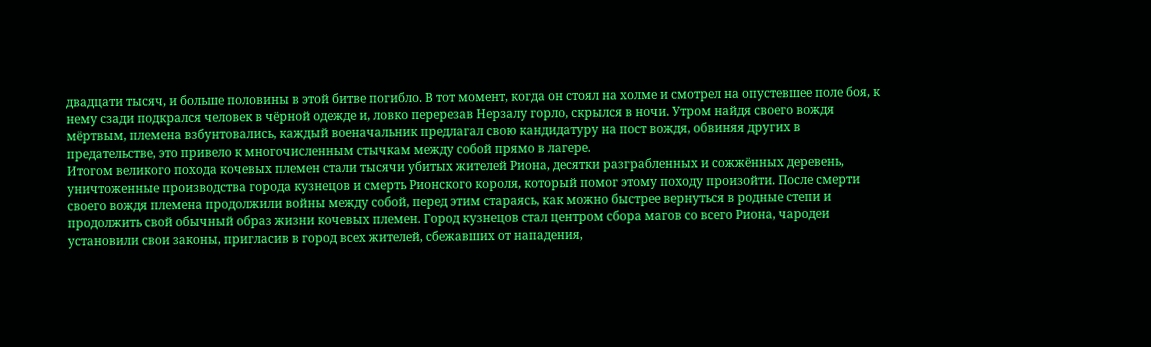двадцати тысяч, и больше половины в этой битве погибло. В тот момент, когда он стоял на холме и смотрел на опустевшее поле боя, к нему сзади подкрался человек в чёрной одежде и, ловко перерезав Нерзалу горло, скрылся в ночи. Утром найдя своего вождя мёртвым, племена взбунтовались, каждый военачальник предлагал свою кандидатуру на пост вождя, обвиняя других в предательстве, это привело к многочисленным стычкам между собой прямо в лагере.
Итогом великого похода кочевых племен стали тысячи убитых жителей Риона, десятки разграбленных и сожжённых деревень, уничтоженные производства города кузнецов и смерть Рионского короля, который помог этому походу произойти. После смерти своего вождя племена продолжили войны между собой, перед этим стараясь, как можно быстрее вернуться в родные степи и продолжить свой обычный образ жизни кочевых племен. Город кузнецов стал центром сбора магов со всего Риона, чародеи установили свои законы, пригласив в город всех жителей, сбежавших от нападения,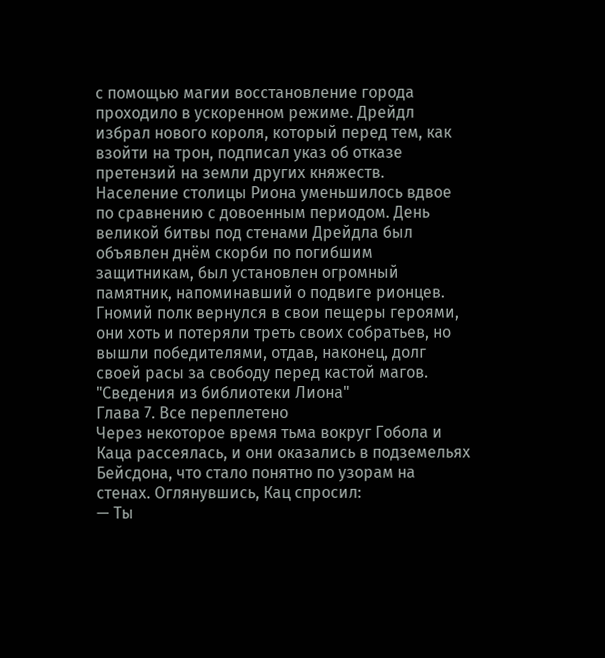с помощью магии восстановление города проходило в ускоренном режиме. Дрейдл избрал нового короля, который перед тем, как взойти на трон, подписал указ об отказе претензий на земли других княжеств. Население столицы Риона уменьшилось вдвое по сравнению с довоенным периодом. День великой битвы под стенами Дрейдла был объявлен днём скорби по погибшим защитникам, был установлен огромный памятник, напоминавший о подвиге рионцев. Гномий полк вернулся в свои пещеры героями, они хоть и потеряли треть своих собратьев, но вышли победителями, отдав, наконец, долг своей расы за свободу перед кастой магов.
"Сведения из библиотеки Лиона"
Глава 7. Все переплетено
Через некоторое время тьма вокруг Гобола и Каца рассеялась, и они оказались в подземельях Бейсдона, что стало понятно по узорам на стенах. Оглянувшись, Кац спросил:
— Ты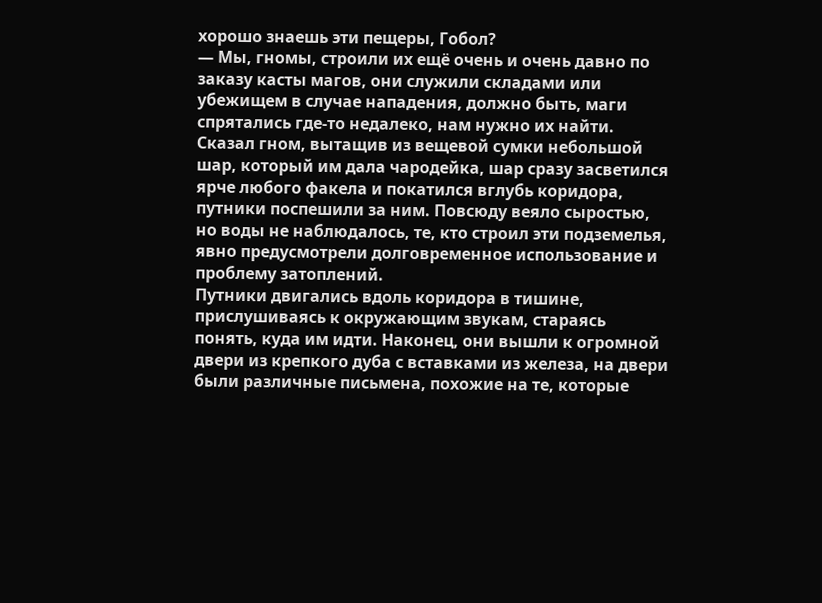хорошо знаешь эти пещеры, Гобол?
— Мы, гномы, строили их ещё очень и очень давно по заказу касты магов, они служили складами или убежищем в случае нападения, должно быть, маги спрятались где-то недалеко, нам нужно их найти.
Сказал гном, вытащив из вещевой сумки небольшой шар, который им дала чародейка, шар сразу засветился ярче любого факела и покатился вглубь коридора, путники поспешили за ним. Повсюду веяло сыростью, но воды не наблюдалось, те, кто строил эти подземелья, явно предусмотрели долговременное использование и проблему затоплений.
Путники двигались вдоль коридора в тишине, прислушиваясь к окружающим звукам, стараясь понять, куда им идти. Наконец, они вышли к огромной двери из крепкого дуба с вставками из железа, на двери были различные письмена, похожие на те, которые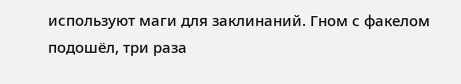используют маги для заклинаний. Гном с факелом подошёл, три раза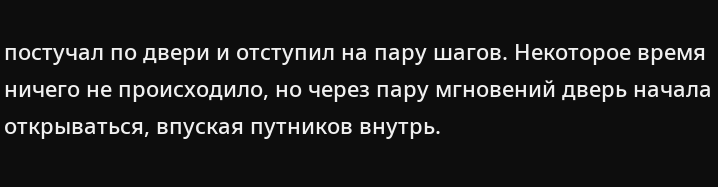постучал по двери и отступил на пару шагов. Некоторое время ничего не происходило, но через пару мгновений дверь начала открываться, впуская путников внутрь.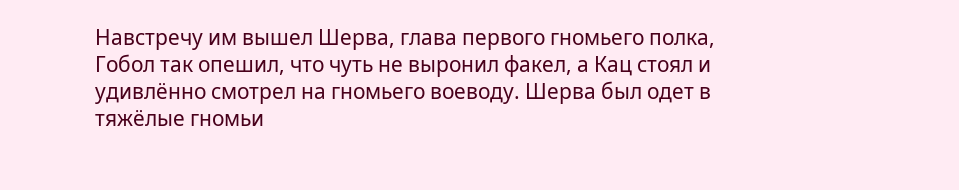Навстречу им вышел Шерва, глава первого гномьего полка, Гобол так опешил, что чуть не выронил факел, а Кац стоял и удивлённо смотрел на гномьего воеводу. Шерва был одет в тяжёлые гномьи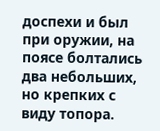доспехи и был при оружии, на поясе болтались два небольших, но крепких с виду топора.